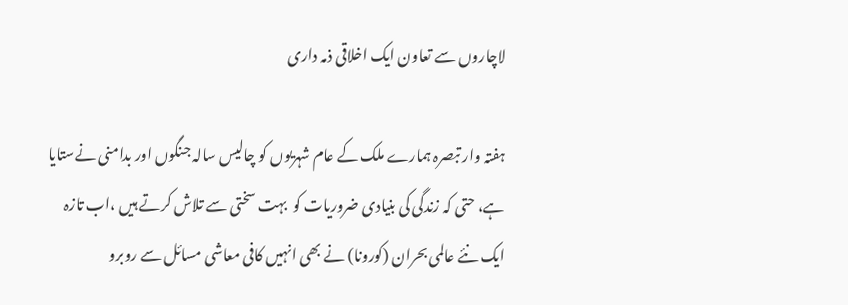لاچاروں سے تعاون ایک اخلاقی ذمہ داری

ہفتہ وار تبصرہ ہمارے ملک کے عام شہریوں کو چالیس سالہ جنگوں اور بدامنی نےستایا ہے، حتی کہ زندگی کی بنیادی ضروریات کو  بہت سختی سے تلاش کرتے ہیں ،اب تازہ ایک نئے عالمی بحران (کورونا) نے بھی انہیں کافی معاشی مسائل سے روبرو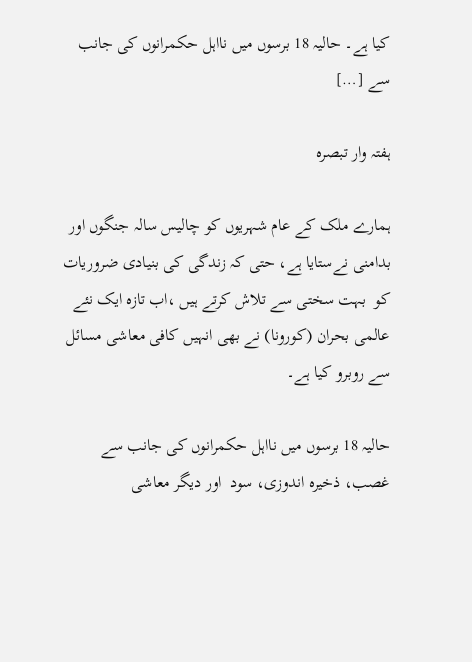کیا ہے۔ حالیہ 18 برسوں میں نااہل حکمرانوں کی جانب سے […]

ہفتہ وار تبصرہ

ہمارے ملک کے عام شہریوں کو چالیس سالہ جنگوں اور بدامنی نےستایا ہے، حتی کہ زندگی کی بنیادی ضروریات کو  بہت سختی سے تلاش کرتے ہیں ،اب تازہ ایک نئے عالمی بحران (کورونا) نے بھی انہیں کافی معاشی مسائل سے روبرو کیا ہے۔

حالیہ 18 برسوں میں نااہل حکمرانوں کی جانب سے غصب، ذخیرہ اندوزی، سود  اور دیگر معاشی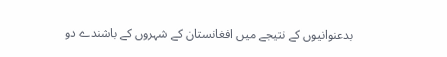بدعنوانیوں کے نتیجے میں افغانستان کے شہروں کے باشندے دو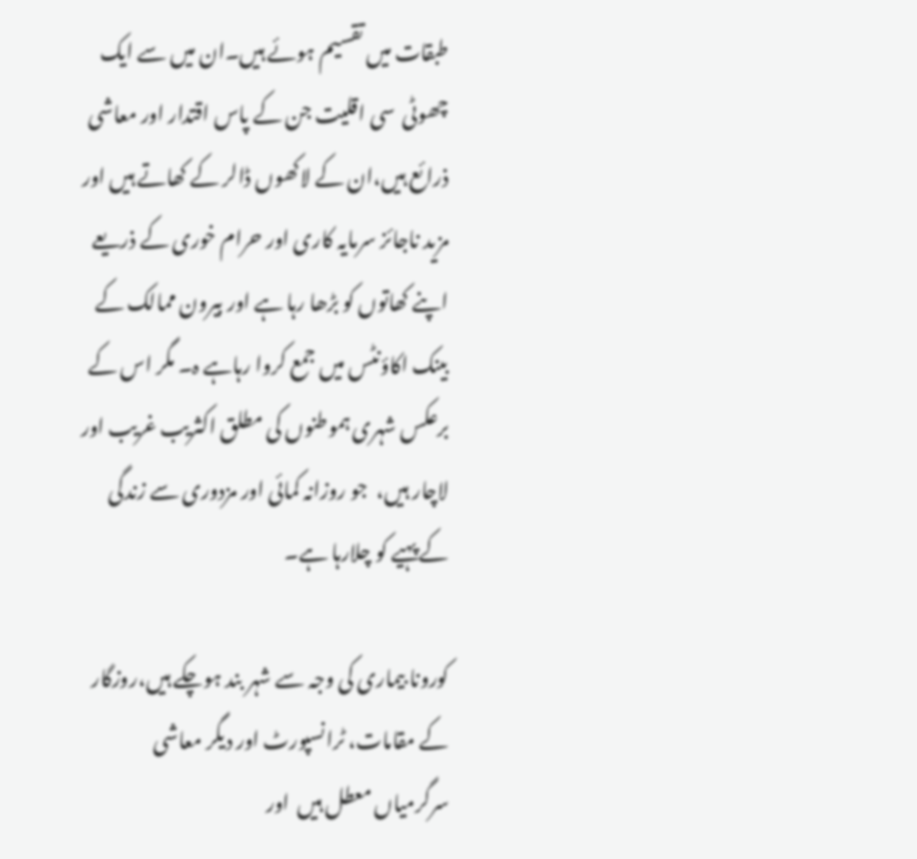طبقات میں تقسیم ہوئے ہیں۔ان میں سے ایک چھوٹی  سی اقلیت جن کے پاس اقتدار اور معاشی ذرائع ہیں،ان کے لاکھوں ڈالر کے کھاتے ہیں اور مزید ناجائز سرمایہ کاری اور حرام خوری کے ذریعے اپنے کھاتوں کو بڑھا رہا ہے اور بیرون ممالک کے بینک اکاؤنٹس میں جمع کروا رہاہے ہ۔ مگر اس کے برعکس شہری ہموطنوں کی مطلق اکثریب غریب اور لاچار ہیں،  جو روزانہ کمائی اور مزدوری سے زندگی کے پہیے کو چلارہا ہے۔

کورونا بیماری کی وجہ سے شہر بند ہوچکے ہیں،روزگار کے مقامات، ٹرانسپورٹ اور دیگر معاشی سرگرمیاں معطل ہیں  اور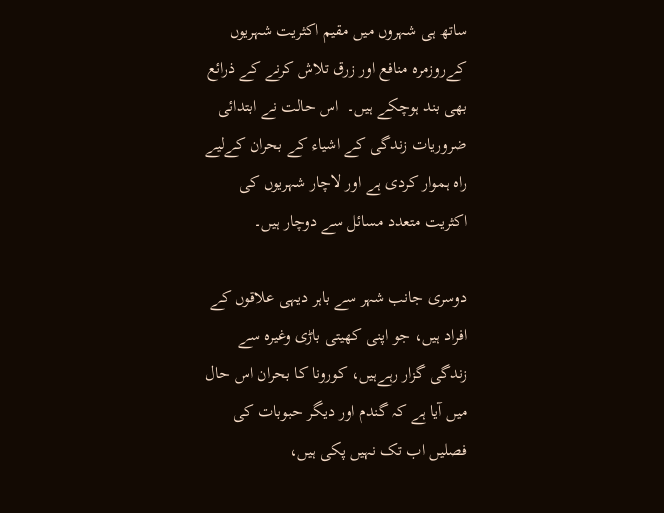ساتھ ہی شہروں میں مقیم اکثریت شہریوں کےروزمرہ منافع اور زرق تلاش کرنے کے ذرائع بھی بند ہوچکے ہیں۔  اس حالت نے ابتدائی ضروریات زندگی کے اشیاء کے بحران کےلیے راہ ہموار کردی ہے اور لاچار شہریوں کی اکثریت متعدد مسائل سے دوچار ہیں۔

دوسری جانب شہر سے باہر دیہی علاقوں کے افراد ہیں، جو اپنی کھیتی باڑی وغیرہ سے زندگی گزار رہےہیں، کورونا کا بحران اس حال میں آیا ہے کہ گندم اور دیگر حبوبات کی فصلیں اب تک نہیں پکی ہیں،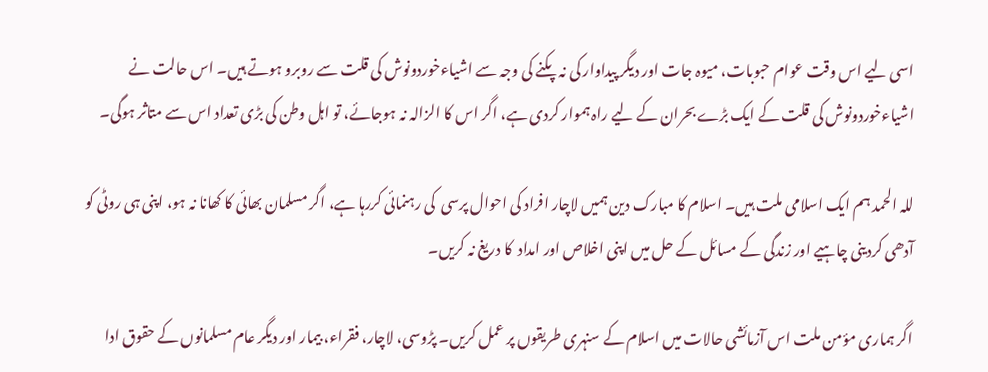اسی لیے اس وقت عوام حبوبات، میوہ جات اور دیگر پیداوار کی نہ پکنے کی وجہ سے اشیاءخوردونوش کی قلت سے روبرو ہوتے ہیں۔ اس حالت نے اشیاءخوردونوش کی قلت کے ایک بڑے بحران کے لیے راہ ہموار کردی ہے، اگر اس کا الزالہ نہ ہوجائے، تو اہل وطن کی بڑی تعداد اس سے متاثر ہوگی۔

للہ الحمد ہم ایک اسلامی ملت ہیں۔ اسلام کا مبارک دین ہمیں لاچار افراد کی احوال پرسی  کی رہنمائی کررہا ہے، اگر مسلمان بھائی کا کھانا نہ ہو، اپنی ہی روٹی کو آدھی کردینی چاہیے اور زندگی کے مسائل کے حل میں اپنی اخلاص اور امداد  کا دریغ نہ کریں۔

اگر ہماری مؤمن ملت اس آزمائشی حالات میں اسلام کے سنہری طریقوں پر عمل کریں۔ پڑوسی، لاچار، فقراء، بیمار اور دیگر عام مسلمانوں کے حقوق ادا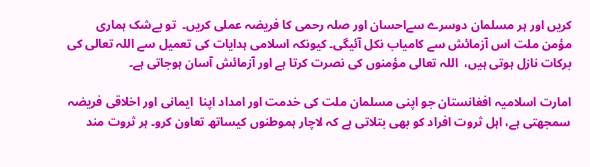کریں اور ہر مسلمان دوسرے سےاحسان اور صلہ رحمی کا فریضہ عملی کریں۔  تو بےشک ہماری مؤمن ملت اس آزمائش سے کامیاب نکل آئیگی۔ کیونکہ اسلامی ہدایات کی تعمیل سے اللہ تعالی کی برکات نازل ہوتی ہیں،  اللہ تعالی مؤمنوں کی نصرت کرتا ہے اور آزمائش آسان ہوجاتی ہے۔

امارت اسلامیہ افغانستان جو اپنی مسلمان ملت کی خدمت اور امداد اپنا  ایمانی اور اخلاقی فریضہ سمجھتی ہے، اہل ثروت افراد کو بھی بتلاتی ہے کہ لاچار ہموطنوں کیساتھ تعاون کرو۔ ہر ثروت مند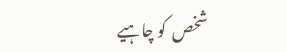شخص  کو چاہیے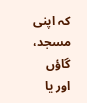کہ اپنی مسجد، گاؤں اور یا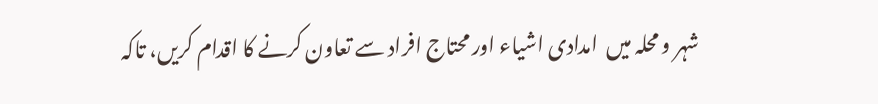شہر و محلہ میں  امدادی اشیاء اور محتاج افراد سے تعاون کرنے کا اقدام کریں، تاکہ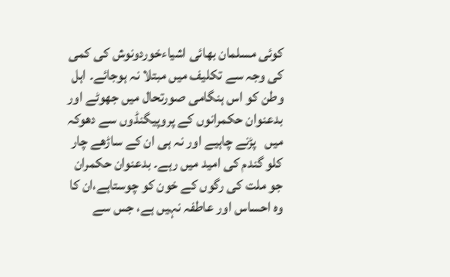کوئی مسلمان بھائی اشیاءخوردونوش کی کمی کی وجہ سے تکلیف میں مبتلا نہ ہوجائے۔ اہل وطن کو اس ہنگامی صورتحال میں جھوٹے اور بدعنوان حکمرانوں کے پروپیگنڈوں سے دھوکہ میں   پڑنے چاہیے اور نہ ہی ان کے ساڑھے چار کلو گندم کی امید میں رہے۔ بدعنوان حکمران جو ملت کی رگوں کے خون کو چوستاہے،ان کا وہ احساس اور عاطفہ نہیں ہے، جس سے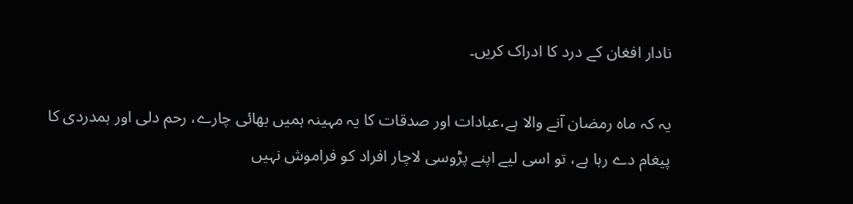نادار افغان کے درد کا ادراک کریں۔

یہ کہ ماہ رمضان آنے والا ہے،عبادات اور صدقات کا یہ مہینہ ہمیں بھائی چارے، رحم دلی اور ہمدردی کا پیغام دے رہا ہے، تو اسی لیے اپنے پڑوسی لاچار افراد کو فراموش نہیں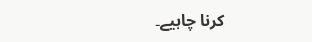کرنا چاہیے۔